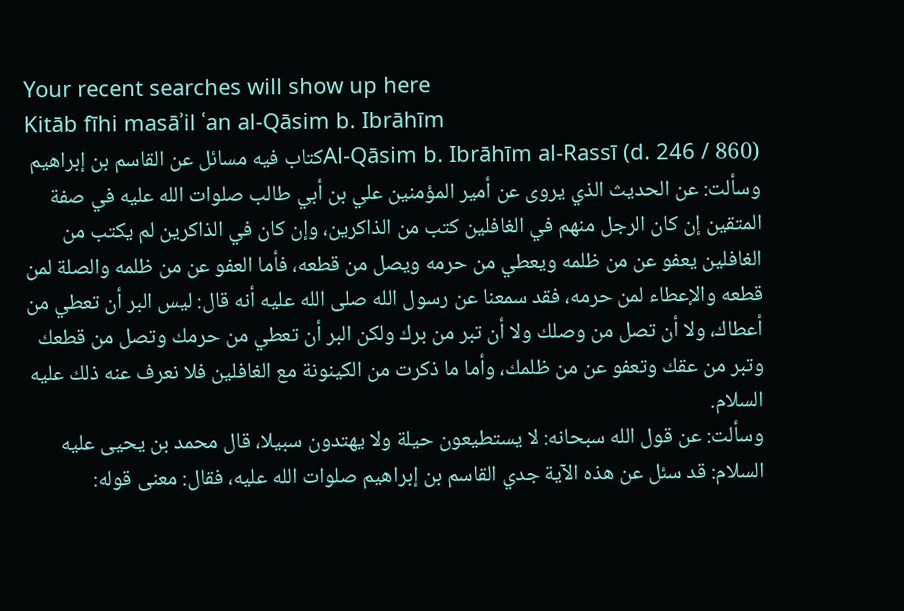Your recent searches will show up here
Kitāb fīhi masāʾil ʿan al-Qāsim b. Ibrāhīm
Al-Qāsim b. Ibrāhīm al-Rassī (d. 246 / 860)كتاب فيه مسائل عن القاسم بن إبراهيم
وسألت: عن الحديث الذي يروى عن أمير المؤمنين علي بن أبي طالب صلوات الله عليه في صفة المتقين إن كان الرجل منهم في الغافلين كتب من الذاكرين، وإن كان في الذاكرين لم يكتب من الغافلين يعفو عن من ظلمه ويعطي من حرمه ويصل من قطعه، فأما العفو عن من ظلمه والصلة لمن قطعه والإعطاء لمن حرمه، فقد سمعنا عن رسول الله صلى الله عليه أنه قال: ليس البر أن تعطي من أعطاك، ولا أن تصل من وصلك ولا أن تبر من برك ولكن البر أن تعطي من حرمك وتصل من قطعك وتبر من عقك وتعفو عن من ظلمك، وأما ما ذكرت من الكينونة مع الغافلين فلا نعرف عنه ذلك عليه السلام.
وسألت: عن قول الله سبحانه: لا يستطيعون حيلة ولا يهتدون سبيلا، قال محمد بن يحيى عليه السلام: قد سئل عن هذه الآية جدي القاسم بن إبراهيم صلوات الله عليه، فقال: معنى قوله: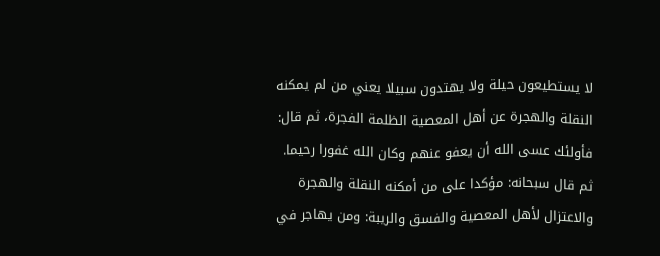لا يستطيعون حيلة ولا يهتدون سبيلا يعني من لم يمكنه النقلة والهجرة عن أهل المعصية الظلمة الفجرة، ثم قال: فأولئك عسى الله أن يعفو عنهم وكان الله غفورا رحيما.
ثم قال سبحانه: مؤكدا على من أمكنه النقلة والهجرة والاعتزال لأهل المعصية والفسق والريبة: ومن يهاجر في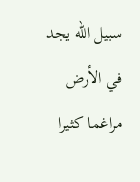سبيل الله يجد في الأرض مراغما كثيرا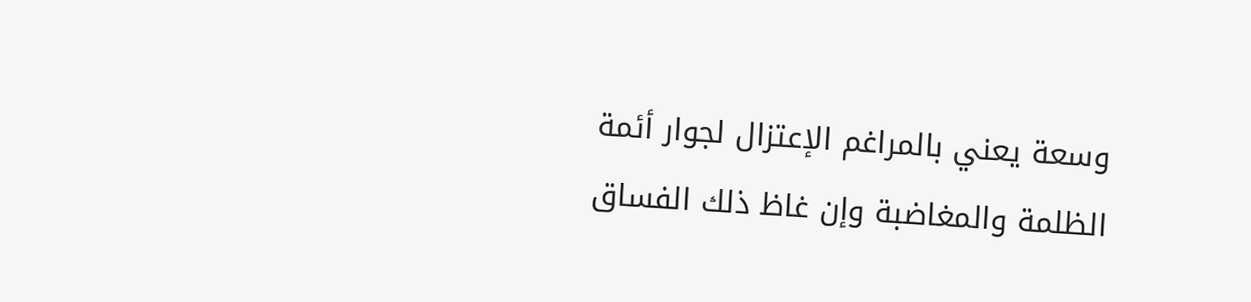وسعة يعني بالمراغم الإعتزال لجوار أئمة الظلمة والمغاضبة وإن غاظ ذلك الفساق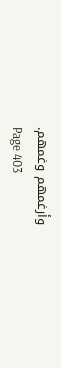وأرغمهم وغمهم.
Page 403